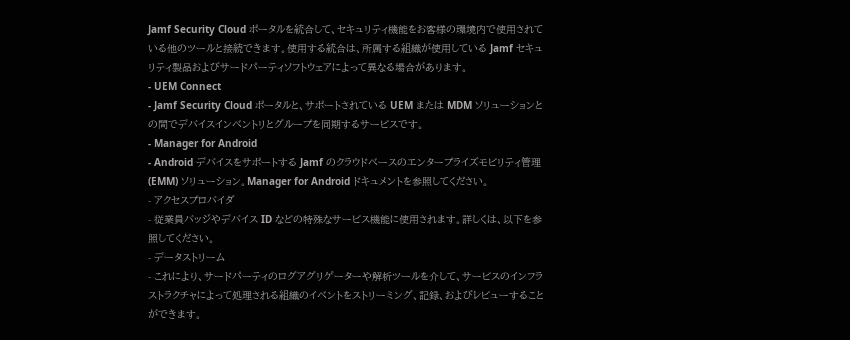Jamf Security Cloud ポータルを統合して、セキュリティ機能をお客様の環境内で使用されている他のツールと接続できます。使用する統合は、所属する組織が使用している Jamf セキュリティ製品およびサードパーティソフトウェアによって異なる場合があります。
- UEM Connect
- Jamf Security Cloud ポータルと、サポートされている UEM または MDM ソリューションとの間でデバイスインベントリとグループを同期するサービスです。
- Manager for Android
- Android デバイスをサポートする Jamf のクラウドベースのエンタープライズモビリティ管理 (EMM) ソリューション。Manager for Android ドキュメントを参照してください。
- アクセスプロバイダ
- 従業員バッジやデバイス ID などの特殊なサービス機能に使用されます。詳しくは、以下を参照してください。
- データストリーム
- これにより、サードパーティのログアグリゲーターや解析ツールを介して、サービスのインフラストラクチャによって処理される組織のイベントをストリーミング、記録、およびレビューすることができます。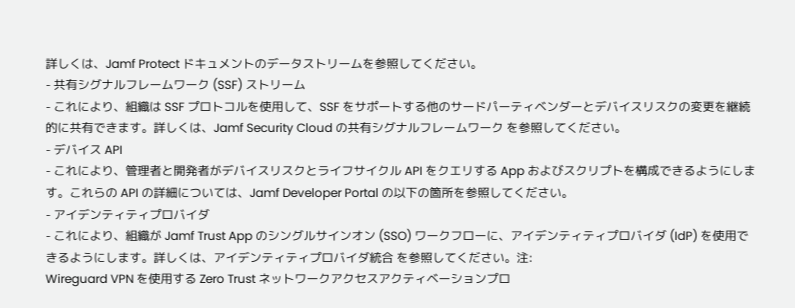詳しくは、Jamf Protect ドキュメントのデータストリームを参照してください。
- 共有シグナルフレームワーク (SSF) ストリーム
- これにより、組織は SSF プロトコルを使用して、SSF をサポートする他のサードパーティベンダーとデバイスリスクの変更を継続的に共有できます。詳しくは、Jamf Security Cloud の共有シグナルフレームワーク を参照してください。
- デバイス API
- これにより、管理者と開発者がデバイスリスクとライフサイクル API をクエリする App およびスクリプトを構成できるようにします。これらの API の詳細については、Jamf Developer Portal の以下の箇所を参照してください。
- アイデンティティプロバイダ
- これにより、組織が Jamf Trust App のシングルサインオン (SSO) ワークフローに、アイデンティティプロバイダ (IdP) を使用できるようにします。詳しくは、アイデンティティプロバイダ統合 を参照してください。注:
Wireguard VPN を使用する Zero Trust ネットワークアクセスアクティベーションプロ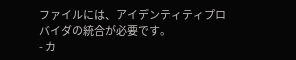ファイルには、アイデンティティプロバイダの統合が必要です。
- カ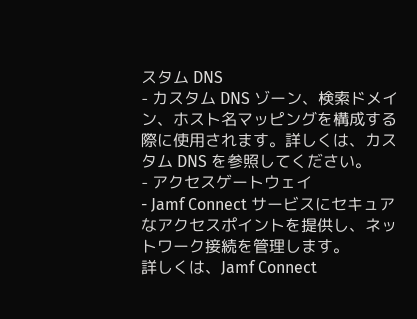スタム DNS
- カスタム DNS ゾーン、検索ドメイン、ホスト名マッピングを構成する際に使用されます。詳しくは、カスタム DNS を参照してください。
- アクセスゲートウェイ
- Jamf Connect サービスにセキュアなアクセスポイントを提供し、ネットワーク接続を管理します。
詳しくは、Jamf Connect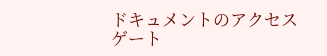ドキュメントのアクセスゲート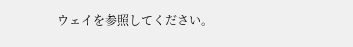ウェイを参照してください。